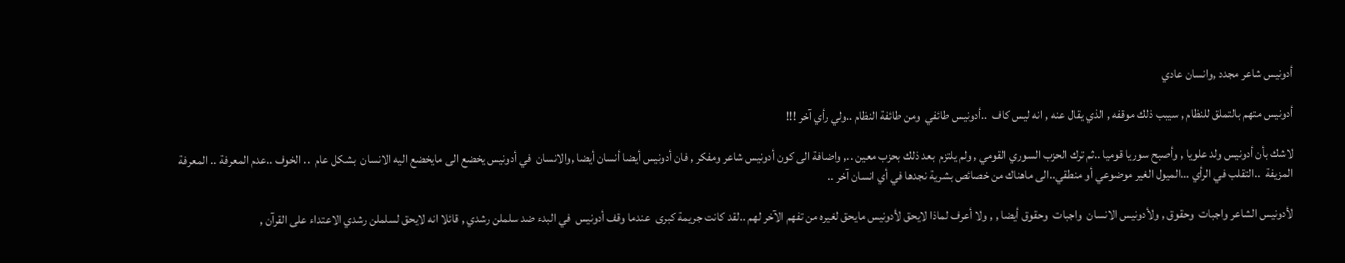أدونيس شاعر مجدد ,وانسان عادي

أدونيس متهم بالتملق للنظام , سيبب ذلك موقفه , الذي يقال عنه , انه ليس كاف  ..أدونيس طائفي  ومن طائفة النظام ..ولي رأي آخر !!!

لاشك بأن أدونيس ولد علويا , وأصبح سوريا قوميا ..ثم ترك الحزب السوري القومي , ولم يلتزم  بعد ذلك بحزب معين .., واضافة الى كون أدونيس شاعر ومفكر , فان أدونيس أيضا أنسان أيضا ,والانسان  في أدونيس يخضع الى مايخضع اليه الانسان  بشكل عام  .. الخوف ..عدم المعرفة .. المعرفة المزيفة  ..التقلب في الرأي …الميول الغير موضوعي أو منطقي..الى ماهناك من خصائص بشرية نجدها في أي انسان آخر ..

لأدونيس الشاعر واجبات  وحقوق , ولأدونيس الانسان  واجبات  وحقوق أيضا , , ولا أعرف لماذا لايحق لأدونيس مايحق لغيره من تفهم الآخر لهم ..لقد كانت جريمة كبرى  عندما وقف أدونيس  في البدء ضد سلملن رشدي , قائلا انه لايحق لسلملن رشدي الاعتداء على القرآن ,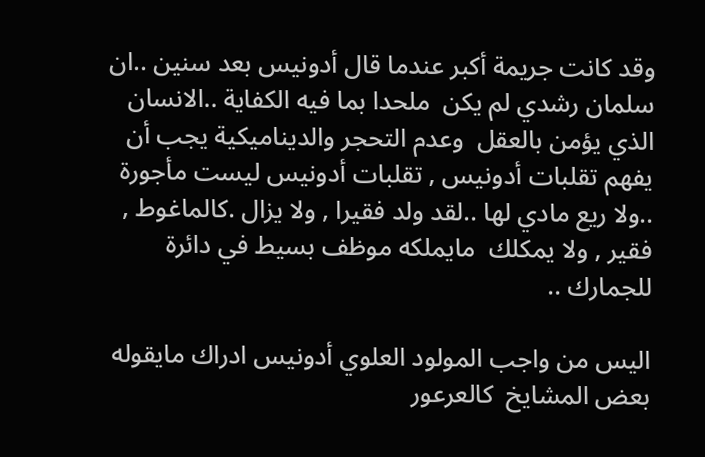وقد كانت جريمة أكبر عندما قال أدونيس بعد سنين ..ان سلمان رشدي لم يكن  ملحدا بما فيه الكفاية ..الانسان الذي يؤمن بالعقل  وعدم التحجر والديناميكية يجب أن يفهم تقلبات أدونيس , تقلبات أدونيس ليست مأجورة ..ولا ريع مادي لها ..لقد ولد فقيرا , ولا يزال .كالماغوط , فقير , ولا يمكلك  مايملكه موظف بسيط في دائرة للجمارك ..

اليس من واجب المولود العلوي أدونيس ادراك مايقوله بعض المشايخ  كالعرعور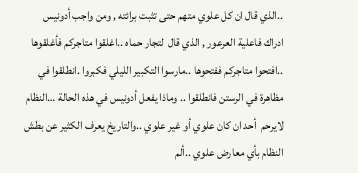..الذي قال ان كل علوي متهم حتى تثبت برائته , ومن واجب أدونيس ادراك فاعلية العرعور , الذي قال  لتجار حماه ..اغلقوا متاجركم فأغلقوها ..افتحوا متاجركم ففتحوها ..مارسوا التكبير الليلي فكبروا .انطلقوا في مظاهرة في الرستن فانطلقوا .. وماذا يفعل أدونيس في هذه الحالة …النظام لايرحم  أحد ان كان علوي أو غير علوي ..والتاريخ يعرف الكثير عن بطش النظام بأي معارض علوي ..ألم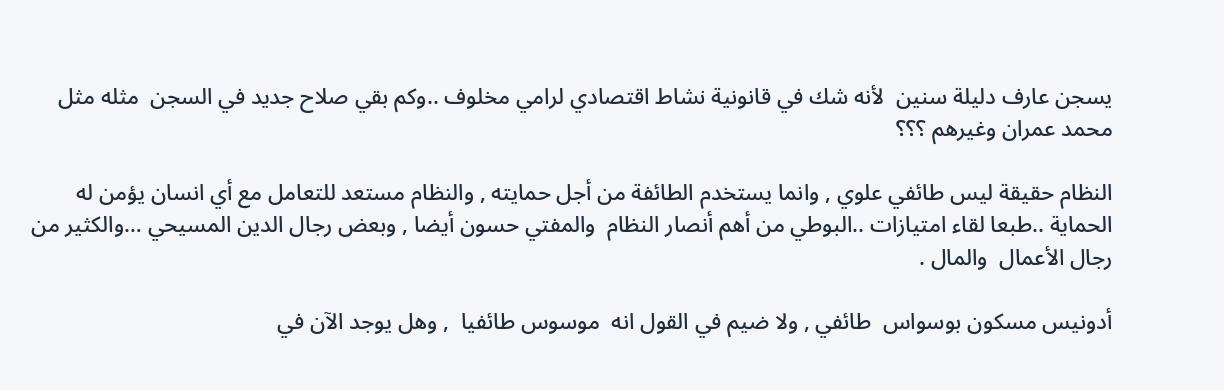يسجن عارف دليلة سنين  لأنه شك في قانونية نشاط اقتصادي لرامي مخلوف ..وكم بقي صلاح جديد في السجن  مثله مثل محمد عمران وغيرهم ؟؟؟

النظام حقيقة ليس طائفي علوي , وانما يستخدم الطائفة من أجل حمايته , والنظام مستعد للتعامل مع أي انسان يؤمن له الحماية ..طبعا لقاء امتيازات ..البوطي من أهم أنصار النظام  والمفتي حسون أيضا , وبعض رجال الدين المسيحي …والكثير من رجال الأعمال  والمال .

أدونيس مسكون بوسواس  طائفي , ولا ضيم في القول انه  موسوس طائفيا  , وهل يوجد الآن في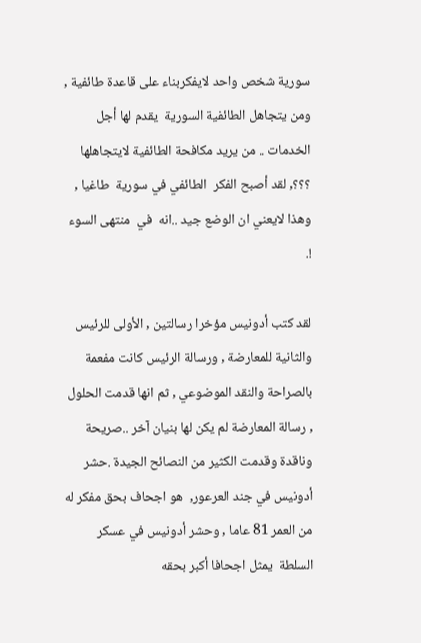سورية شخص واحد لايفكربناء على قاعدة طائفية , ومن يتجاهل الطائفية السورية  يقدم لها أجل الخدمات .. من يريد مكافحة الطائفية لايتجاهلها  ؟؟؟, لقد أصبح الفكر  الطائفي في سورية  طاغيا , وهذا لايعني ان الوضع جيد ..انه  في  منتهى السوء !.

لقد كتب أدونيس مؤخرا رسالتين , الأولى للرئيس والثانية للمعارضة , ورسالة الرئيس كانت مفعمة بالصراحة والنقد الموضوعي , ثم انها قدمت الحلول , رسالة المعارضة لم يكن لها بنيان آخر ..صريحة  وناقدة وقدمت الكثير من النصائح الجيدة .حشر أدونيس في جند العرعور,  هو اجحاف بحق مفكر له من العمر 81 عاما , وحشر أدونيس في عسكر السلطة  يمثل اجحافا أكبر بحقه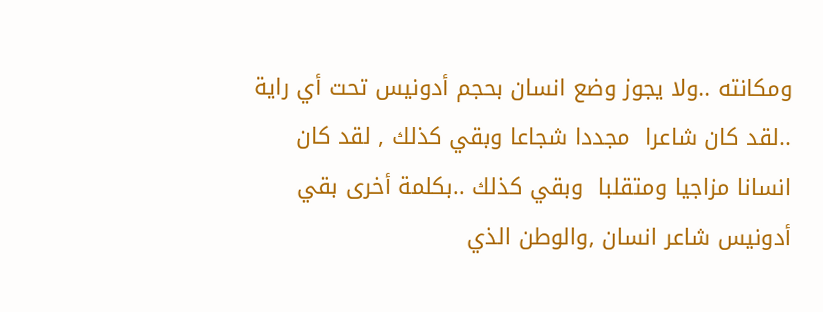ومكانته ..ولا يجوز وضع انسان بحجم أدونيس تحت أي راية ..لقد كان شاعرا  مجددا شجاعا وبقي كذلك , لقد كان انسانا مزاجيا ومتقلبا  وبقي كذلك ..بكلمة أخرى بقي أدونيس شاعر انسان ,والوطن الذي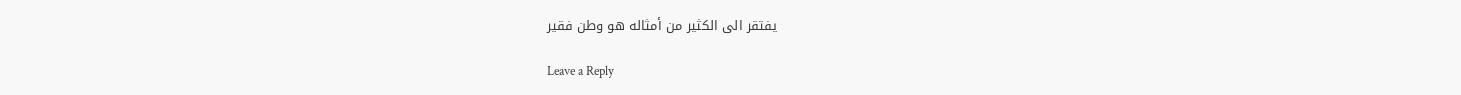يفتقر الى الكثير من أمثاله هو وطن فقير

Leave a Reply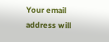Your email address will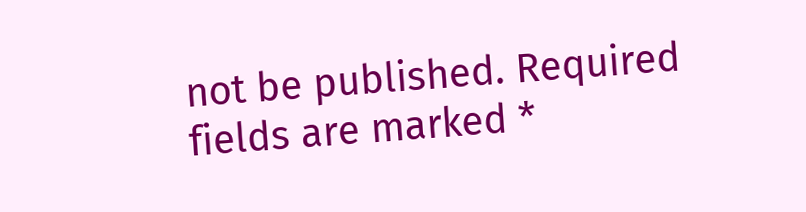not be published. Required fields are marked *